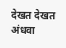देखत देखत अंधवा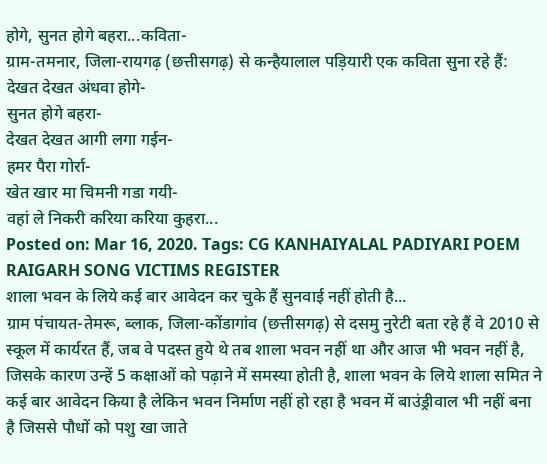होगे, सुनत होगे बहरा...कविता-
ग्राम-तमनार, जिला-रायगढ़ (छत्तीसगढ़) से कन्हैयालाल पड़ियारी एक कविता सुना रहे हैं:
देखत देखत अंधवा होगे-
सुनत होगे बहरा-
देखत देखत आगी लगा गईन-
हमर पैरा गोर्रा-
खेत खार मा चिमनी गडा गयी-
वहां ले निकरी करिया करिया कुहरा...
Posted on: Mar 16, 2020. Tags: CG KANHAIYALAL PADIYARI POEM RAIGARH SONG VICTIMS REGISTER
शाला भवन के लिये कई बार आवेदन कर चुके हैं सुनवाई नहीं होती है...
ग्राम पंचायत-तेमरू, ब्लाक, जिला-कोंडागांव (छत्तीसगढ़) से दसमु नुरेटी बता रहे हैं वे 2010 से स्कूल में कार्यरत हैं, जब वे पदस्त हुये थे तब शाला भवन नहीं था और आज भी भवन नहीं है, जिसके कारण उन्हें 5 कक्षाओं को पढ़ाने में समस्या होती है, शाला भवन के लिये शाला समित ने कई बार आवेदन किया है लेकिन भवन निर्माण नहीं हो रहा है भवन में बाउंड्रीवाल भी नहीं बना है जिससे पौधों को पशु खा जाते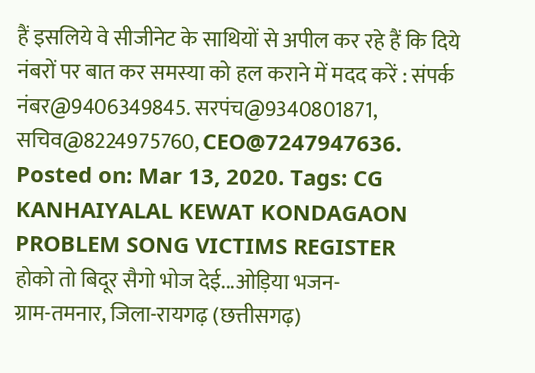हैं इसलिये वे सीजीनेट के साथियों से अपील कर रहे हैं कि दिये नंबरों पर बात कर समस्या को हल कराने में मदद करें : संपर्क नंबर@9406349845. सरपंच@9340801871, सचिव@8224975760, CEO@7247947636.
Posted on: Mar 13, 2020. Tags: CG KANHAIYALAL KEWAT KONDAGAON PROBLEM SONG VICTIMS REGISTER
होको तो बिदूर सैगो भोज देई...ओड़िया भजन-
ग्राम-तमनार, जिला-रायगढ़ (छत्तीसगढ़)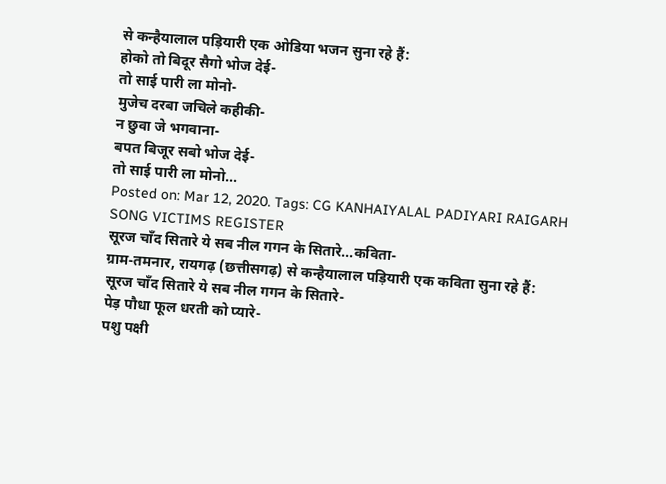से कन्हैयालाल पड़ियारी एक ओडिया भजन सुना रहे हैं:
होको तो बिदूर सैगो भोज देई-
तो साई पारी ला मोनो-
मुजेच दरबा जचिले कहीकी-
न छुवा जे भगवाना-
बपत बिजूर सबो भोज देई-
तो साई पारी ला मोनो...
Posted on: Mar 12, 2020. Tags: CG KANHAIYALAL PADIYARI RAIGARH SONG VICTIMS REGISTER
सूरज चाँद सितारे ये सब नील गगन के सितारे...कविता-
ग्राम-तमनार, रायगढ़ (छत्तीसगढ़) से कन्हैयालाल पड़ियारी एक कविता सुना रहे हैं:
सूरज चाँद सितारे ये सब नील गगन के सितारे-
पेड़ पौधा फूल धरती को प्यारे-
पशु पक्षी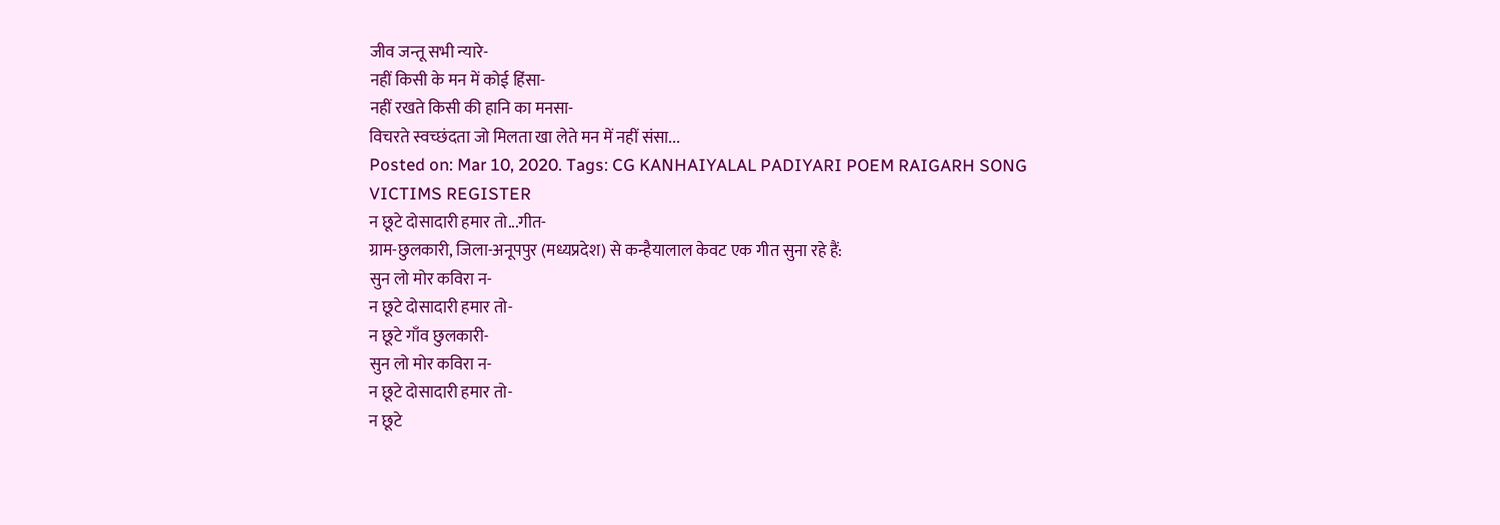जीव जन्तू सभी न्यारे-
नहीं किसी के मन में कोई हिंसा-
नहीं रखते किसी की हानि का मनसा-
विचरते स्वच्छंदता जो मिलता खा लेते मन में नहीं संसा...
Posted on: Mar 10, 2020. Tags: CG KANHAIYALAL PADIYARI POEM RAIGARH SONG VICTIMS REGISTER
न छूटे दोसादारी हमार तो...गीत-
ग्राम-छुलकारी, जिला-अनूपपुर (मध्यप्रदेश) से कन्हैयालाल केवट एक गीत सुना रहे हैं:
सुन लो मोर कविरा न-
न छूटे दोसादारी हमार तो-
न छूटे गाँव छुलकारी-
सुन लो मोर कविरा न-
न छूटे दोसादारी हमार तो-
न छूटे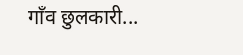गाँव छुलकारी...